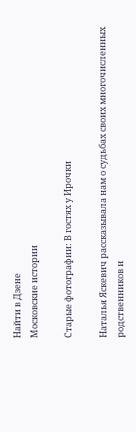Найти в Дзене
Московские истории

Старые фотографии: В гостях у Ирочки

Наталья Яскевич рассказывала нам о судьбах своих многочисленных родственников и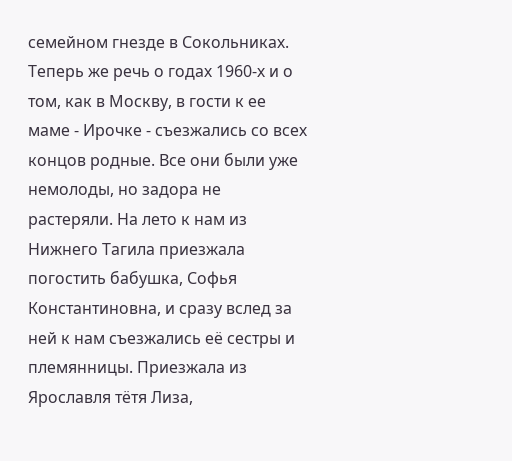семейном гнезде в Сокольниках. Теперь же речь о годах 1960-х и о том, как в Москву, в гости к ее маме - Ирочке - съезжались со всех концов родные. Все они были уже немолоды, но задора не растеряли. На лето к нам из Нижнего Тагила приезжала погостить бабушка, Софья Константиновна, и сразу вслед за ней к нам съезжались её сестры и племянницы. Приезжала из Ярославля тётя Лиза,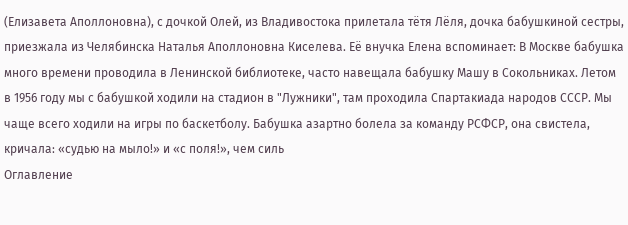(Елизавета Аполлоновна), с дочкой Олей, из Владивостока прилетала тётя Лёля, дочка бабушкиной сестры, приезжала из Челябинска Наталья Аполлоновна Киселева. Её внучка Елена вспоминает: В Москве бабушка много времени проводила в Ленинской библиотеке, часто навещала бабушку Машу в Сокольниках. Летом в 1956 году мы с бабушкой ходили на стадион в "Лужники", там проходила Спартакиада народов СССР. Мы чаще всего ходили на игры по баскетболу. Бабушка азартно болела за команду РСФСР, она свистела, кричала: «судью на мыло!» и «с поля!», чем силь
Оглавление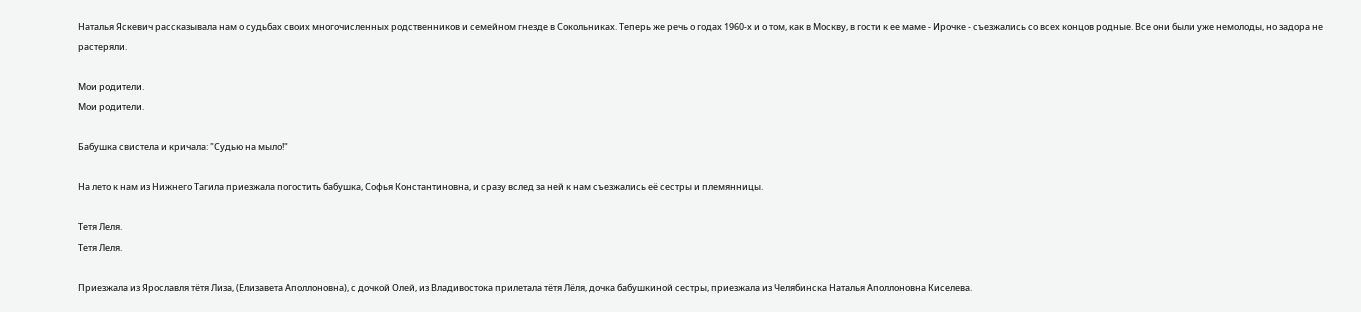Наталья Яскевич рассказывала нам о судьбах своих многочисленных родственников и семейном гнезде в Сокольниках. Теперь же речь о годах 1960-х и о том, как в Москву, в гости к ее маме - Ирочке - съезжались со всех концов родные. Все они были уже немолоды, но задора не растеряли.

Мои родители.
Мои родители.

Бабушка свистела и кричала: "Судью на мыло!"

На лето к нам из Нижнего Тагила приезжала погостить бабушка, Софья Константиновна, и сразу вслед за ней к нам съезжались её сестры и племянницы.

Тетя Леля.
Тетя Леля.

Приезжала из Ярославля тётя Лиза, (Елизавета Аполлоновна), с дочкой Олей, из Владивостока прилетала тётя Лёля, дочка бабушкиной сестры, приезжала из Челябинска Наталья Аполлоновна Киселева.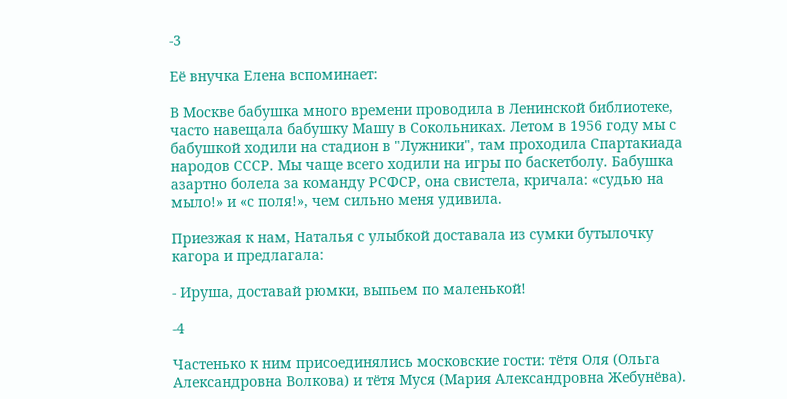-3

Её внучка Елена вспоминает:

В Москве бабушка много времени проводила в Ленинской библиотеке, часто навещала бабушку Машу в Сокольниках. Летом в 1956 году мы с бабушкой ходили на стадион в "Лужники", там проходила Спартакиада народов СССР. Мы чаще всего ходили на игры по баскетболу. Бабушка азартно болела за команду РСФСР, она свистела, кричала: «судью на мыло!» и «с поля!», чем сильно меня удивила.

Приезжая к нам, Наталья с улыбкой доставала из сумки бутылочку кагора и предлагала:

- Ируша, доставай рюмки, выпьем по маленькой!

-4

Частенько к ним присоединялись московские гости: тётя Оля (Ольга Александровна Волкова) и тётя Муся (Мария Александровна Жебунёва).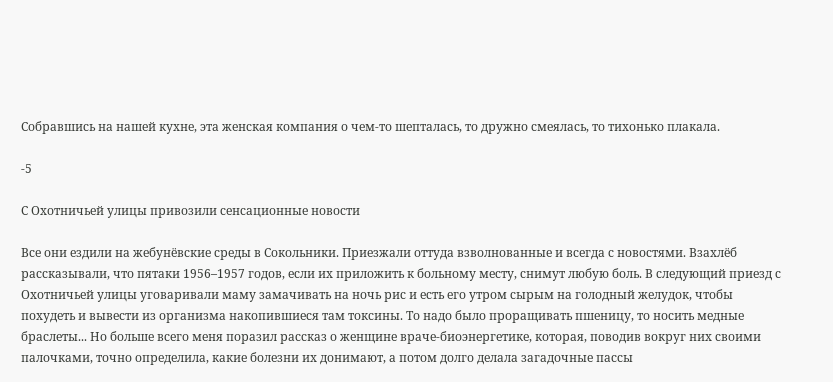Собравшись на нашей кухне, эта женская компания о чем-то шепталась, то дружно смеялась, то тихонько плакала.

-5

С Охотничьей улицы привозили сенсационные новости

Все они ездили на жебунёвские среды в Сокольники. Приезжали оттуда взволнованные и всегда с новостями. Взахлёб рассказывали, что пятаки 1956–1957 годов, если их приложить к больному месту, снимут любую боль. В следующий приезд с Охотничьей улицы уговаривали маму замачивать на ночь рис и есть его утром сырым на голодный желудок, чтобы похудеть и вывести из организма накопившиеся там токсины. То надо было проращивать пшеницу, то носить медные браслеты... Но больше всего меня поразил рассказ о женщине враче-биоэнергетике, которая, поводив вокруг них своими палочками, точно определила, какие болезни их донимают, а потом долго делала загадочные пассы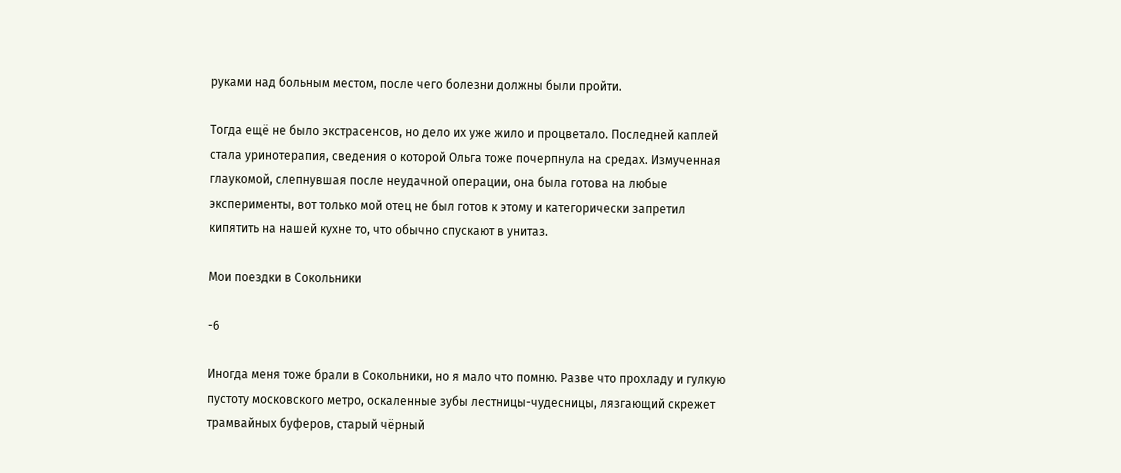руками над больным местом, после чего болезни должны были пройти.

Тогда ещё не было экстрасенсов, но дело их уже жило и процветало. Последней каплей стала уринотерапия, сведения о которой Ольга тоже почерпнула на средах. Измученная глаукомой, слепнувшая после неудачной операции, она была готова на любые эксперименты, вот только мой отец не был готов к этому и категорически запретил кипятить на нашей кухне то, что обычно спускают в унитаз.

Мои поездки в Сокольники

-6

Иногда меня тоже брали в Сокольники, но я мало что помню. Разве что прохладу и гулкую пустоту московского метро, оскаленные зубы лестницы-чудесницы, лязгающий скрежет трамвайных буферов, старый чёрный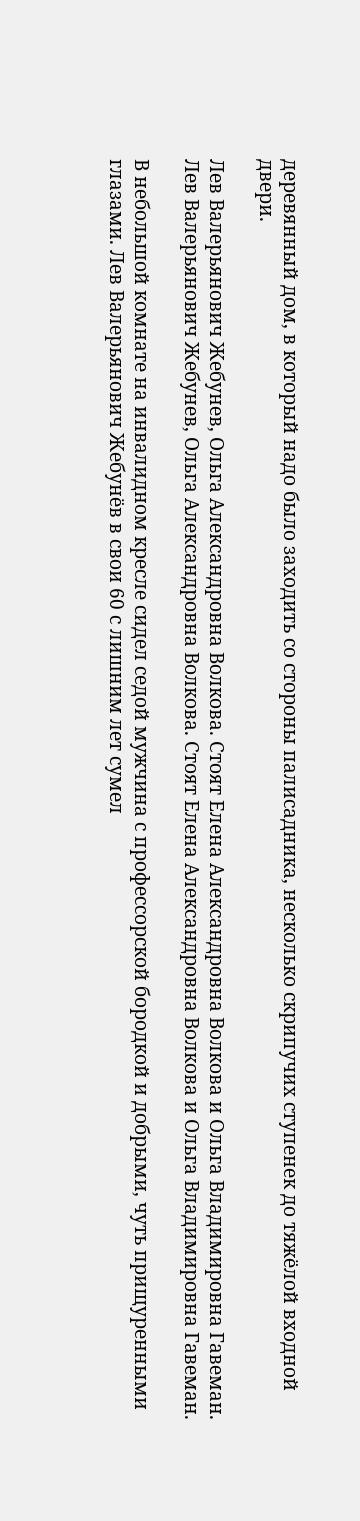деревянный дом, в который надо было заходить со стороны палисадника, несколько скрипучих ступенек до тяжёлой входной двери.

Лев Валерьянович Жебунев, Ольга Александровна Волкова. Стоят Елена Александровна Волкова и Ольга Владимировна Гавеман.
Лев Валерьянович Жебунев, Ольга Александровна Волкова. Стоят Елена Александровна Волкова и Ольга Владимировна Гавеман.

В небольшой комнате на инвалидном кресле сидел седой мужчина с профессорской бородкой и добрыми, чуть прищуренными глазами. Лев Валерьянович Жебунёв в свои 60 с лишним лет сумел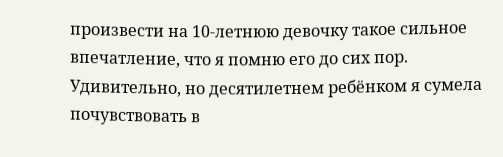произвести на 10-летнюю девочку такое сильное впечатление, что я помню его до сих пор. Удивительно, но десятилетнем ребёнком я сумела почувствовать в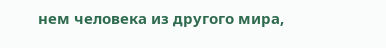нем человека из другого мира,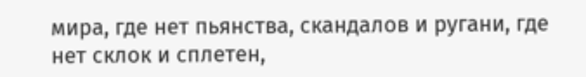мира, где нет пьянства, скандалов и ругани, где нет склок и сплетен,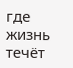где жизнь течёт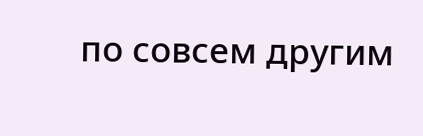по совсем другим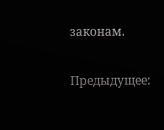законам.

Предыдущее: